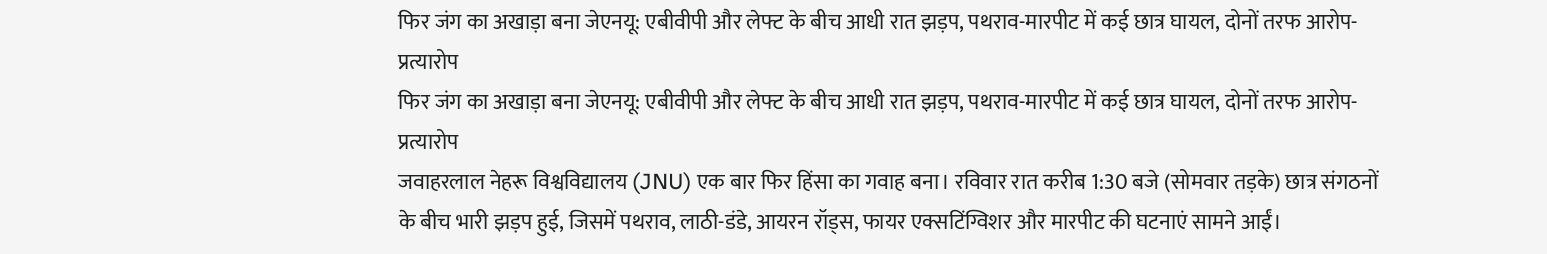फिर जंग का अखाड़ा बना जेएनयू: एबीवीपी और लेफ्ट के बीच आधी रात झड़प, पथराव-मारपीट में कई छात्र घायल, दोनों तरफ आरोप-प्रत्यारोप
फिर जंग का अखाड़ा बना जेएनयू: एबीवीपी और लेफ्ट के बीच आधी रात झड़प, पथराव-मारपीट में कई छात्र घायल, दोनों तरफ आरोप-प्रत्यारोप
जवाहरलाल नेहरू विश्वविद्यालय (JNU) एक बार फिर हिंसा का गवाह बना। रविवार रात करीब 1:30 बजे (सोमवार तड़के) छात्र संगठनों के बीच भारी झड़प हुई, जिसमें पथराव, लाठी-डंडे, आयरन रॉड्स, फायर एक्सटिंग्विशर और मारपीट की घटनाएं सामने आईं।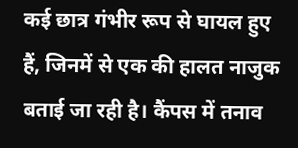कई छात्र गंभीर रूप से घायल हुए हैं, जिनमें से एक की हालत नाजुक बताई जा रही है। कैंपस में तनाव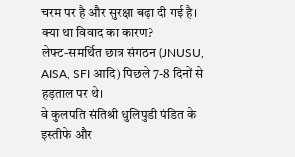चरम पर है और सुरक्षा बढ़ा दी गई है।
क्या था विवाद का कारण?
लेफ्ट-समर्थित छात्र संगठन (JNUSU, AISA, SFI आदि) पिछले 7-8 दिनों से हड़ताल पर थे।
वे कुलपति संतिश्री धुलिपुडी पंडित के इस्तीफे और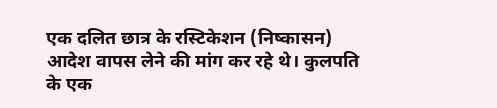एक दलित छात्र के रस्टिकेशन (निष्कासन) आदेश वापस लेने की मांग कर रहे थे। कुलपति के एक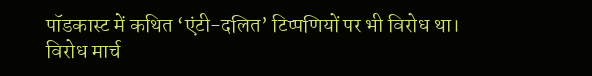पॉडकास्ट में कथित ‘एंटी-दलित’ टिप्पणियों पर भी विरोध था।
विरोध मार्च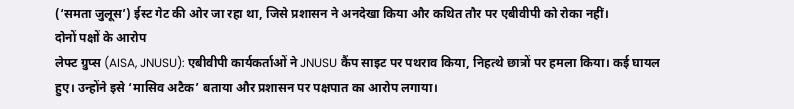(‘समता जुलूस’) ईस्ट गेट की ओर जा रहा था, जिसे प्रशासन ने अनदेखा किया और कथित तौर पर एबीवीपी को रोका नहीं।
दोनों पक्षों के आरोप
लेफ्ट ग्रुप्स (AISA, JNUSU): एबीवीपी कार्यकर्ताओं ने JNUSU कैंप साइट पर पथराव किया, निहत्थे छात्रों पर हमला किया। कई घायल हुए। उन्होंने इसे ‘मासिव अटैक’ बताया और प्रशासन पर पक्षपात का आरोप लगाया।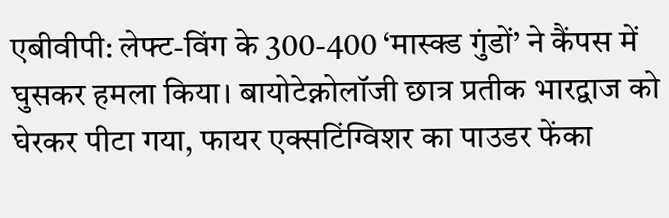एबीवीपी: लेफ्ट-विंग के 300-400 ‘मास्क्ड गुंडों’ ने कैंपस में घुसकर हमला किया। बायोटेक्नोलॉजी छात्र प्रतीक भारद्वाज को घेरकर पीटा गया, फायर एक्सटिंग्विशर का पाउडर फेंका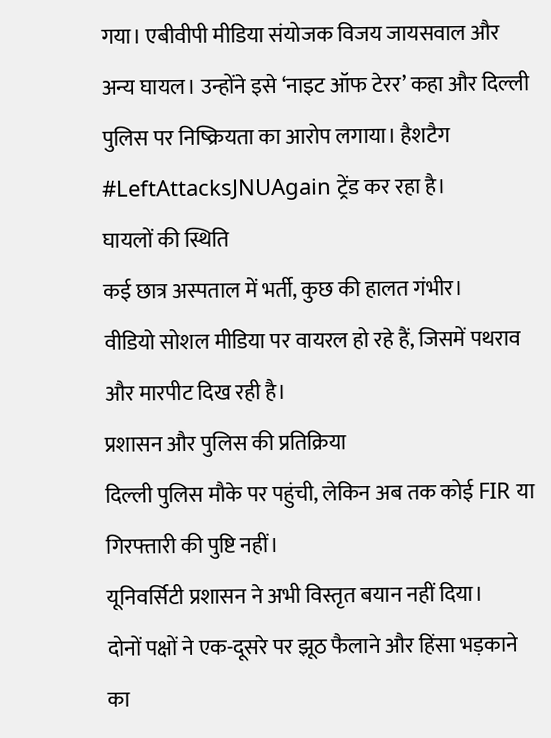गया। एबीवीपी मीडिया संयोजक विजय जायसवाल और अन्य घायल। उन्होंने इसे ‘नाइट ऑफ टेरर’ कहा और दिल्ली पुलिस पर निष्क्रियता का आरोप लगाया। हैशटैग #LeftAttacksJNUAgain ट्रेंड कर रहा है।
घायलों की स्थिति
कई छात्र अस्पताल में भर्ती, कुछ की हालत गंभीर।
वीडियो सोशल मीडिया पर वायरल हो रहे हैं, जिसमें पथराव और मारपीट दिख रही है।
प्रशासन और पुलिस की प्रतिक्रिया
दिल्ली पुलिस मौके पर पहुंची, लेकिन अब तक कोई FIR या गिरफ्तारी की पुष्टि नहीं।
यूनिवर्सिटी प्रशासन ने अभी विस्तृत बयान नहीं दिया।
दोनों पक्षों ने एक-दूसरे पर झूठ फैलाने और हिंसा भड़काने का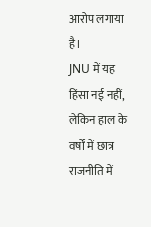आरोप लगाया है।
JNU में यह हिंसा नई नहीं, लेकिन हाल के वर्षों में छात्र राजनीति में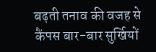बढ़ती तनाव की वजह से कैंपस बार-बार सुर्खियों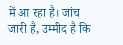में आ रहा है। जांच जारी है, उम्मीद है कि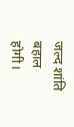जल्द शांति बहाल होगी।